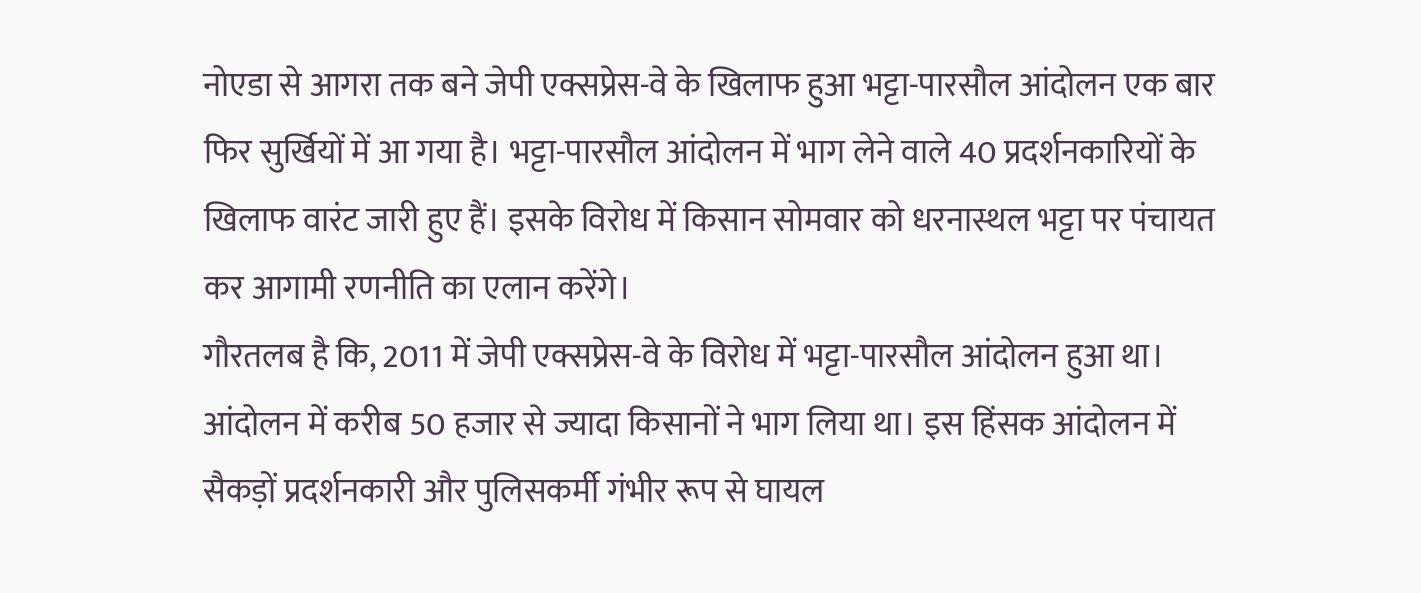नोएडा से आगरा तक बने जेपी एक्सप्रेस-वे के खिलाफ हुआ भट्टा-पारसौल आंदोलन एक बार फिर सुर्खियों में आ गया है। भट्टा-पारसौल आंदोलन में भाग लेने वाले 40 प्रदर्शनकारियों के खिलाफ वारंट जारी हुए हैं। इसके विरोध में किसान सोमवार को धरनास्थल भट्टा पर पंचायत कर आगामी रणनीति का एलान करेंगे।
गौरतलब है कि, 2011 में जेपी एक्सप्रेस-वे के विरोध में भट्टा-पारसौल आंदोलन हुआ था। आंदोलन में करीब 50 हजार से ज्यादा किसानों ने भाग लिया था। इस हिंसक आंदोलन में सैकड़ों प्रदर्शनकारी और पुलिसकर्मी गंभीर रूप से घायल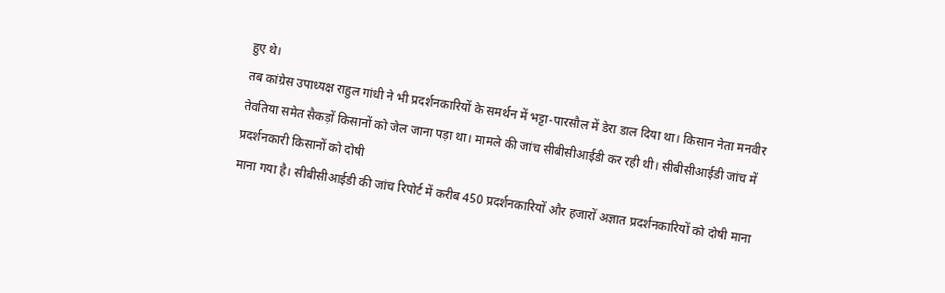हुए थे।
तब कांग्रेस उपाध्यक्ष राहुल गांधी ने भी प्रदर्शनकारियों के समर्थन में भट्टा-पारसौल में डेरा डाल दिया था। किसान नेता मनवीर तेवतिया समेत सैकड़ों किसानों को जेल जाना पड़ा था। मामले की जांच सीबीसीआईडी कर रही थी। सीबीसीआईडी जांच में प्रदर्शनकारी किसानों को दोषी
माना गया है। सीबीसीआईडी की जांच रिपोर्ट में करीब 450 प्रदर्शनकारियों और हजारों अज्ञात प्रदर्शनकारियों को दोषी माना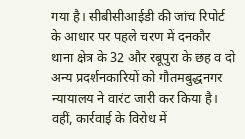गया है। सीबीसीआईडी की जांच रिपोर्ट के आधार पर पहले चरण में दनकौर थाना क्षेत्र के 32 और रबूपुरा के छह व दो अन्य प्रदर्शनकारियों को गौतमबुद्धनगर न्यायालय ने वारंट जारी कर किया है।
वहीं, कार्रवाई के विरोध में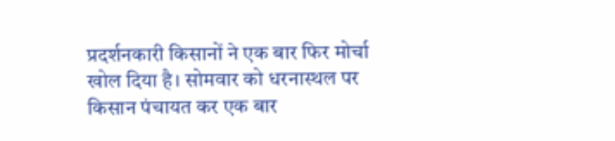प्रदर्शनकारी किसानों ने एक बार फिर मोर्चा खोल दिया है। सोमवार को धरनास्थल पर किसान पंचायत कर एक बार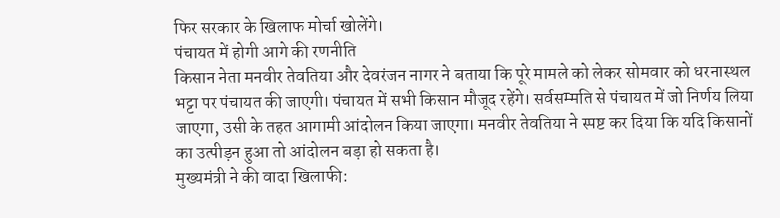फिर सरकार के खिलाफ मोर्चा खोलेंगे।
पंचायत में होगी आगे की रणनीति
किसान नेता मनवीर तेवतिया और देवरंजन नागर ने बताया कि पूरे मामले को लेकर सोमवार को धरनास्थल भट्टा पर पंचायत की जाएगी। पंचायत में सभी किसान मौजूद रहेंगे। सर्वसम्मति से पंचायत में जो निर्णय लिया जाएगा, उसी के तहत आगामी आंदोलन किया जाएगा। मनवीर तेवतिया ने स्पष्ट कर दिया कि यदि किसानों का उत्पीड़न हुआ तो आंदोलन बड़ा हो सकता है।
मुख्यमंत्री ने की वादा खिलाफी: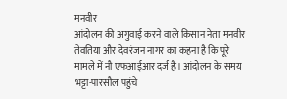मनवीर
आंदोलन की अगुवाई करने वाले किसान नेता मनवीर तेवतिया और देवरंजन नागर का कहना है कि पूरे मामले में नौ एफआईआर दर्ज है। आंदोलन के समय भट्टा-पारसौल पहुंचे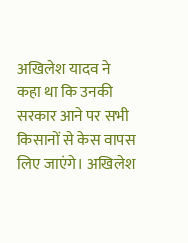अखिलेश यादव ने कहा था कि उनकी सरकार आने पर सभी किसानों से केस वापस लिए जाएंगे। अखिलेश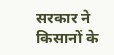सरकार ने किसानों के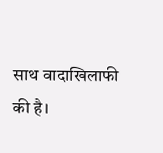साथ वादाखिलाफी की है।